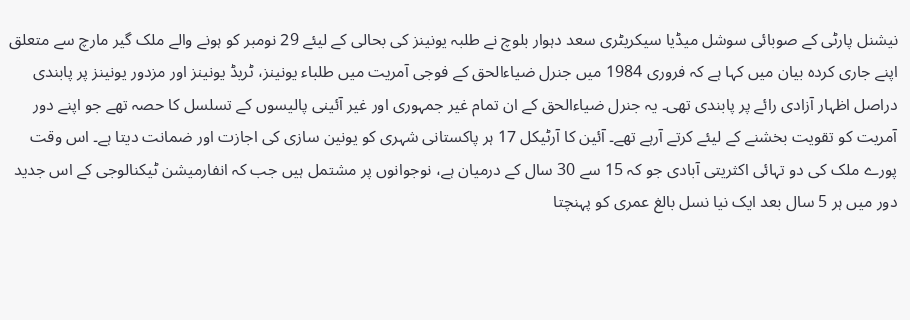نیشنل پارٹی کے صوبائی سوشل میڈیا سیکریٹری سعد دہوار بلوچ نے طلبہ یونینز کی بحالی کے لیئے 29 نومبر کو ہونے والے ملک گیر مارچ سے متعلق اپنے جاری کردہ بیان میں کہا ہے کہ فروری 1984 میں جنرل ضیاءالحق کے فوجی آمریت میں طلباء یونینز، ٹریڈ یونینز اور مزدور یونینز پر پابندی دراصل اظہار آزادی رائے پر پابندی تھی۔ یہ جنرل ضیاءالحق کے ان تمام غیر جمہوری اور غیر آئینی پالیسوں کے تسلسل کا حصہ تھے جو اپنے دور آمریت کو تقویت بخشنے کے لیئے کرتے آرہے تھے۔ آئین کا آرٹیکل 17 ہر پاکستانی شہری کو یونین سازی کی اجازت اور ضمانت دیتا ہے۔ اس وقت پورے ملک کی دو تہائی اکثریتی آبادی جو کہ 15 سے 30 سال کے درمیان ہے، نوجوانوں پر مشتمل ہیں جب کہ انفارمیشن ٹیکنالوجی کے اس جدید دور میں ہر 5 سال بعد ایک نیا نسل بالغ عمری کو پہنچتا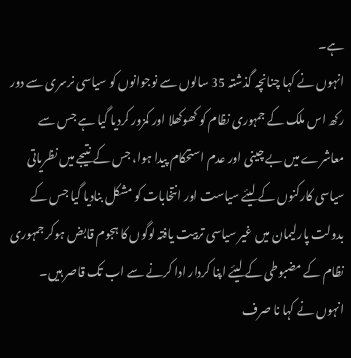ہے۔
انہوں نے کہا چنانچہ گذشتہ 35 سالوں سے نوجوانوں کو سیاسی نرسری سے دور رکھ اس ملک کے جمہوری نظام کو کھوکھلا اور کمزور کردیا گیا ہے جس سے معاشرے میں بے چینی اور عدم استحکام پیدا ہوا، جس کے نتیجے میں نظریاتی سیاسی کارکنوں کے لیئے سیاست اور انتخابات کو مشکل بنادیا گیا جس کے بدولت پارلیمان میں غیر سیاسی تربیت یافتہ لوگوں کا ہجوم قابض ہوکر جمہوری نظام کے مضبوطی کے لیئے اپنا کردار ادا کرنے سے اب تک قاصر ہیں۔
انہوں نے کہا نا صرف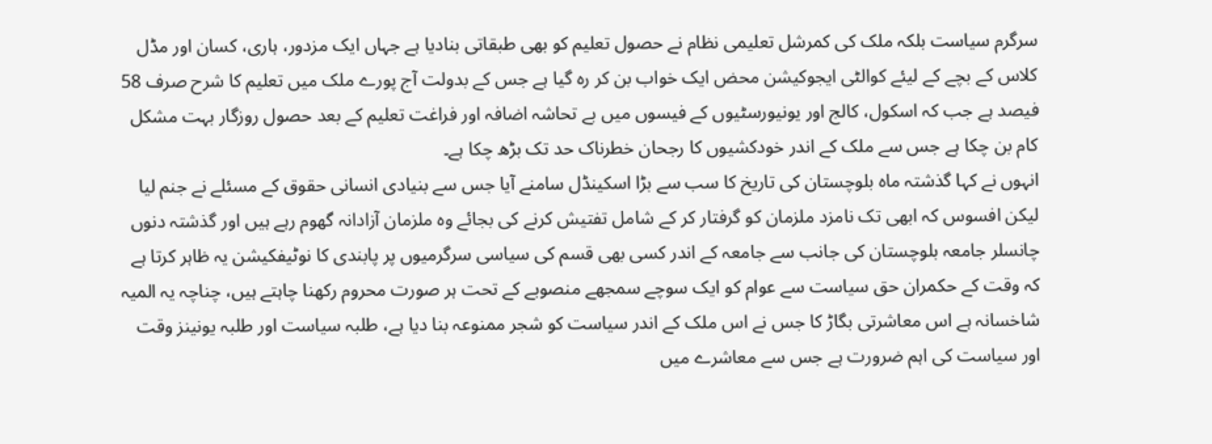سرگرم سیاست بلکہ ملک کی کمرشل تعلیمی نظام نے حصول تعلیم کو بھی طبقاتی بنادیا ہے جہاں ایک مزدور، ہاری، کسان اور مڈل کلاس کے بچے کے لیئے کوالٹی ایجوکیشن محض ایک خواب بن کر رہ گیا ہے جس کے بدولت آج پورے ملک میں تعلیم کا شرح صرف 58 فیصد ہے جب کہ اسکول، کالج اور یونیورسٹیوں کے فیسوں میں بے تحاشہ اضافہ اور فراغت تعلیم کے بعد حصول روزگار بہت مشکل کام بن چکا ہے جس سے ملک کے اندر خودکشیوں کا رجحان خطرناک حد تک بڑھ چکا ہے۔
انہوں نے کہا گذشتہ ماہ بلوچستان کی تاریخ کا سب سے بڑا اسکینڈل سامنے آیا جس سے بنیادی انسانی حقوق کے مسئلے نے جنم لیا لیکن افسوس کہ ابھی تک نامزد ملزمان کو گرفتار کر کے شامل تفتیش کرنے کی بجائے وہ ملزمان آزادانہ گھوم رہے ہیں اور گذشتہ دنوں چانسلر جامعہ بلوچستان کی جانب سے جامعہ کے اندر کسی بھی قسم کی سیاسی سرگرمیوں پر پابندی کا نوٹیفکیشن یہ ظاہر کرتا ہے کہ وقت کے حکمران حق سیاست سے عوام کو ایک سوچے سمجھے منصوبے کے تحت ہر صورت محروم رکھنا چاہتے ہیں، چناچہ یہ المیہ شاخسانہ ہے اس معاشرتی بگاڑ کا جس نے اس ملک کے اندر سیاست کو شجر ممنوعہ بنا دیا ہے، طلبہ سیاست اور طلبہ یونینز وقت اور سیاست کی اہم ضرورت ہے جس سے معاشرے میں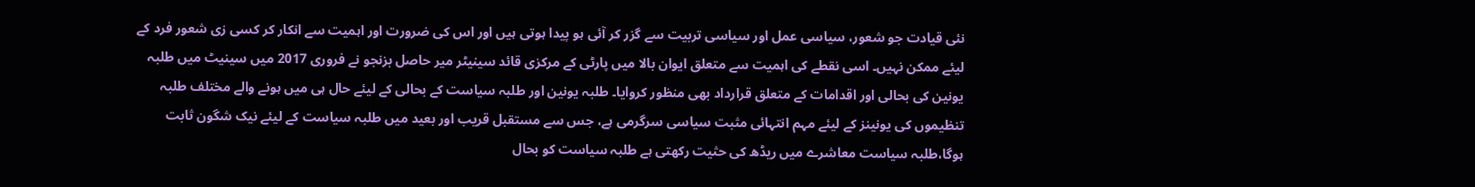نئی قیادت جو شعور، سیاسی عمل اور سیاسی تربیت سے گزر کر آئی ہو پیدا ہوتی ہیں اور اس کی ضرورت اور اہمیت سے انکار کر کسی زی شعور فرد کے لیئے ممکن نہیں۔ اسی نقطے کی اہمیت سے متعلق ایوان بالا میں پارٹی کے مرکزی قائد سینیٹر میر حاصل بزنجو نے فروری 2017 میں سینیٹ میں طلبہ یونین کی بحالی اور اقدامات کے متعلق قرارداد بھی منظور کروایا۔ طلبہ یونین اور طلبہ سیاست کے بحالی کے لیئے حال ہی میں ہونے والے مختلف طلبہ تنظیموں کی یونینز کے لیئے مہم انتہائی مثبت سیاسی سرگرمی ہے، جس سے مستقبل قریب اور بعید میں طلبہ سیاست کے لیئے نیک شگون ثابت ہوگا،طلبہ سیاست معاشرے میں ریڈھ کی حثیت رکھتی ہے طلبہ سیاست کو بحال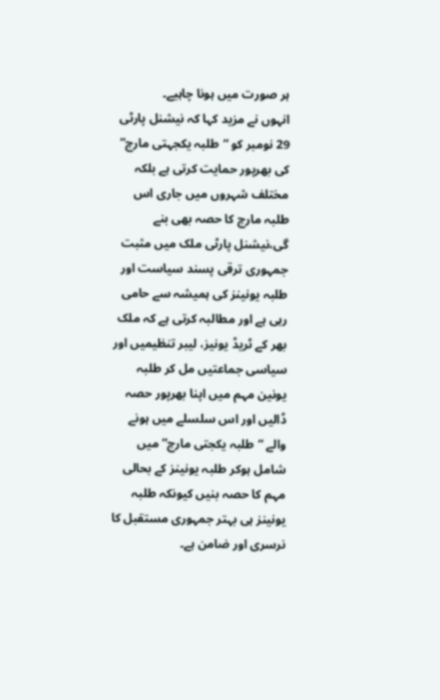ہر صورت میں ہونا چاہیے۔
انہوں نے مزید کہا کہ نیشنل پارٹی 29 نومبر کو “طلبہ یکجہتی مارچ” کی بھرپور حمایت کرتی ہے بلکہ مختلف شہروں میں جاری اس طلبہ مارچ کا حصہ بھی بنے گی،نیشنل پارٹی ملک میں مثبت جمہوری ترقی پسند سیاست اور طلبہ یونینز کی ہمیشہ سے حامی رہی ہے اور مطالبہ کرتی ہے کہ ملک بھر کے ٹریڈ یونیز، لیبر تنظیمیں اور سیاسی جماعتیں مل کر طلبہ یونین مہم میں اپنا بھرپور حصہ ڈالیں اور اس سلسلے میں ہونے والے “طلبہ یکجتی مارچ” میں شامل ہوکر طلبہ یونینز کے بحالی مہم کا حصہ بنیں کیونکہ طلبہ یونینز ہی بہتر جمہوری مستقبل کا نرسری اور ضامن ہے۔